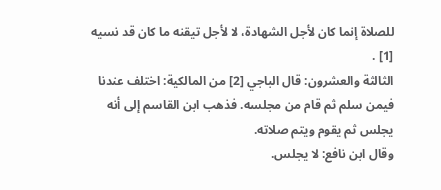للصلاة إنما كان لأجل الشهادة، لا لأجل تيقنه ما كان قد نسيه [1] .
الثالثة والعشرون: قال الباجي [2] من المالكية: اختلف عندنا فيمن سلم ثم قام من مجلسه. فذهب ابن القاسم إلى أنه يجلس ثم يقوم ويتم صلاته.
وقال ابن نافع: لا يجلس.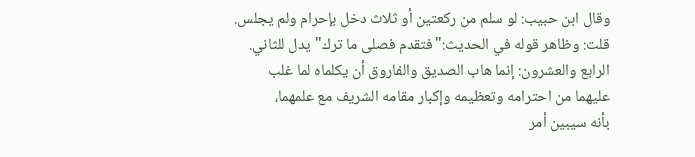وقال ابن حبيب: لو سلم من ركعتين أو ثلاث دخل بإحرام ولم يجلس.
قلت: وظاهر قوله في الحديث:"فتقدم فصلى ما ترك"يدل للثاني.
الرابع والعشرون: إنما هاب الصديق والفاروق أن يكلماه لما غلب عليهما من احترامه وتعظيمه وإكبار مقامه الشريف مع علمهما،
بأنه سيبين أمر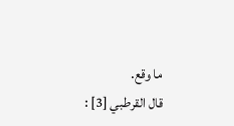ما وقع.
قال القرطبي [3] :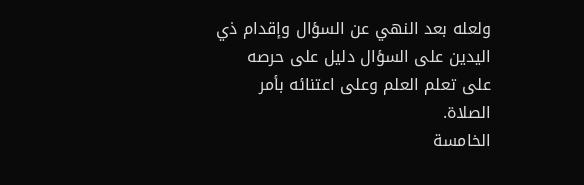ولعله بعد النهي عن السؤال وإقدام ذي اليدين على السؤال دليل على حرصه على تعلم العلم وعلى اعتنائه بأمر الصلاة.
الخامسة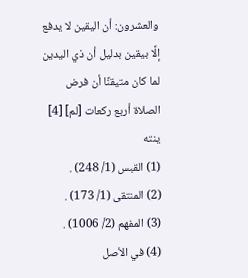والعشرون: أن اليقين لا يدفع إلَّا بيقين بدليل أن ذي اليدين لما كان متيقنًا أن فرض الصلاة أربع ركعات [لم] [4] ينته
(1) القبس (1/ 248) .
(2) المنتقى (1/ 173) .
(3) المفهم (2/ 1006) .
(4) في الأصل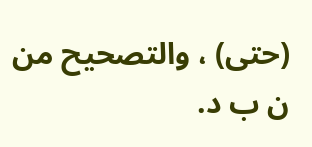(حتى) ، والتصحيح من ن ب د.